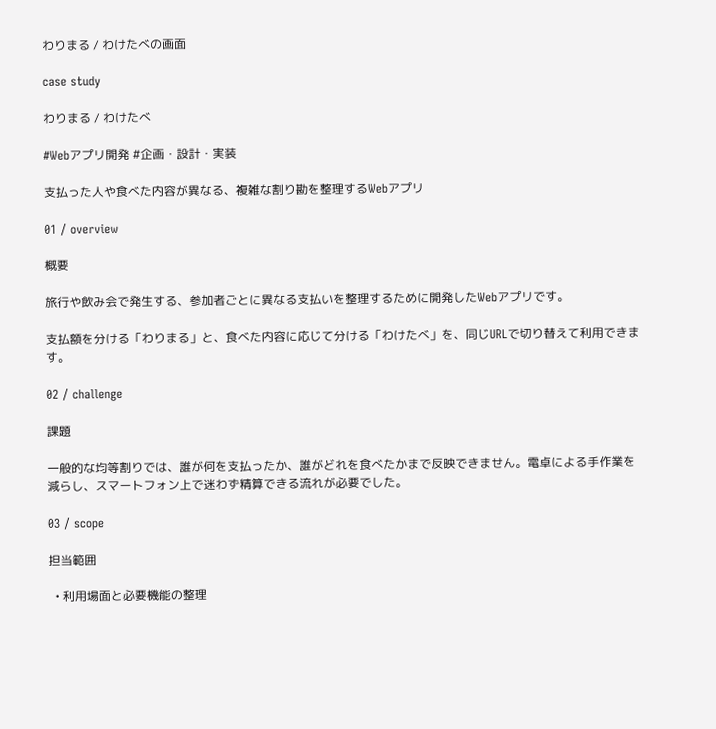わりまる / わけたべの画面

case study

わりまる / わけたべ

#Webアプリ開発 #企画・設計・実装

支払った人や食べた内容が異なる、複雑な割り勘を整理するWebアプリ

01 / overview

概要

旅行や飲み会で発生する、参加者ごとに異なる支払いを整理するために開発したWebアプリです。

支払額を分ける「わりまる」と、食べた内容に応じて分ける「わけたべ」を、同じURLで切り替えて利用できます。

02 / challenge

課題

一般的な均等割りでは、誰が何を支払ったか、誰がどれを食べたかまで反映できません。電卓による手作業を減らし、スマートフォン上で迷わず精算できる流れが必要でした。

03 / scope

担当範囲

  • 利用場面と必要機能の整理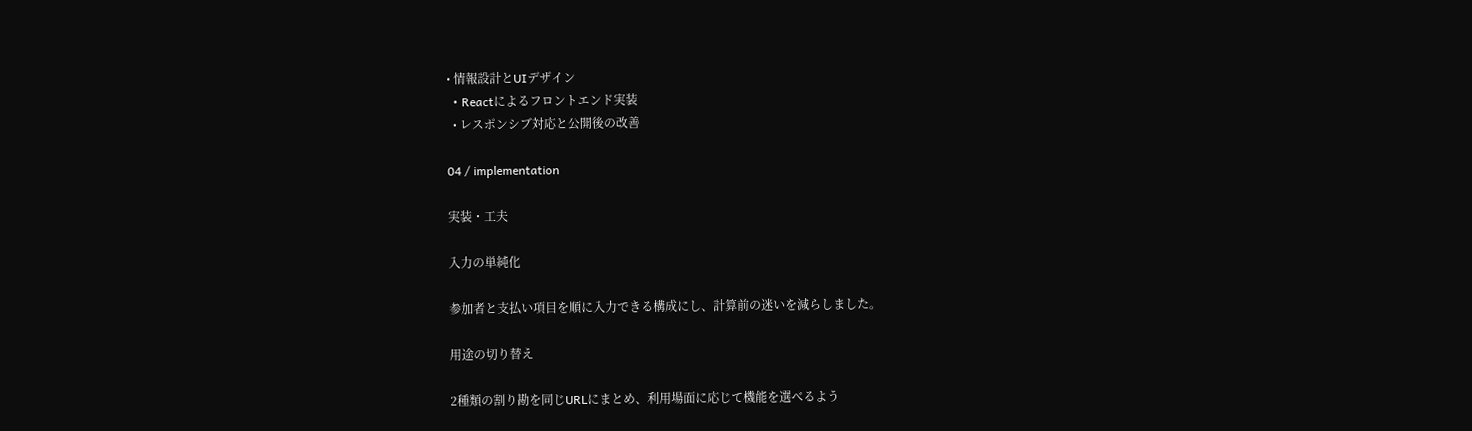• 情報設計とUIデザイン
  • Reactによるフロントエンド実装
  • レスポンシブ対応と公開後の改善

04 / implementation

実装・工夫

入力の単純化

参加者と支払い項目を順に入力できる構成にし、計算前の迷いを減らしました。

用途の切り替え

2種類の割り勘を同じURLにまとめ、利用場面に応じて機能を選べるよう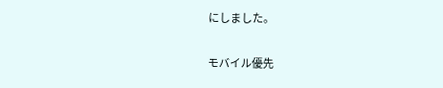にしました。

モバイル優先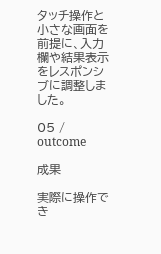タッチ操作と小さな画面を前提に、入力欄や結果表示をレスポンシブに調整しました。

05 / outcome

成果

実際に操作でき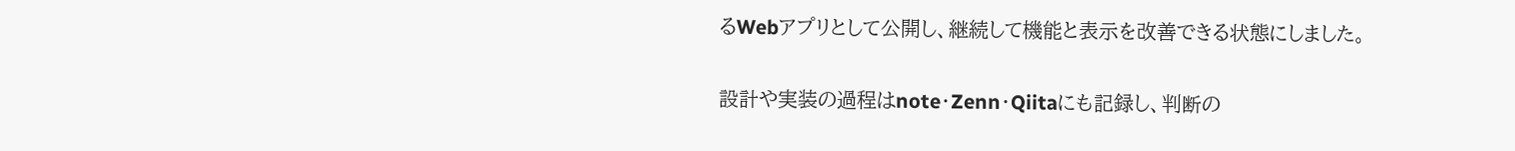るWebアプリとして公開し、継続して機能と表示を改善できる状態にしました。

設計や実装の過程はnote・Zenn・Qiitaにも記録し、判断の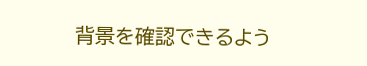背景を確認できるよう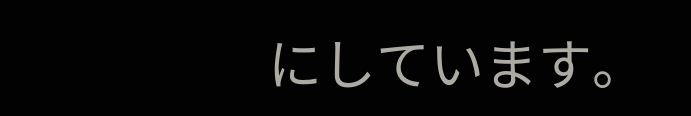にしています。